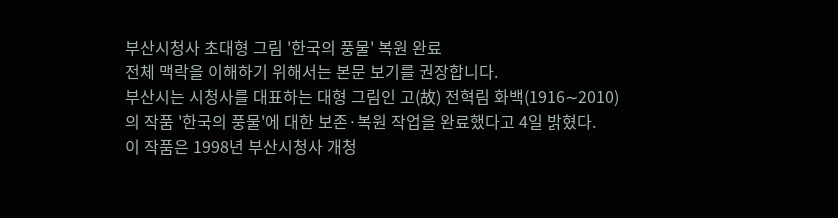부산시청사 초대형 그림 '한국의 풍물' 복원 완료
전체 맥락을 이해하기 위해서는 본문 보기를 권장합니다.
부산시는 시청사를 대표하는 대형 그림인 고(故) 전혁림 화백(1916∼2010)의 작품 '한국의 풍물'에 대한 보존·복원 작업을 완료했다고 4일 밝혔다.
이 작품은 1998년 부산시청사 개청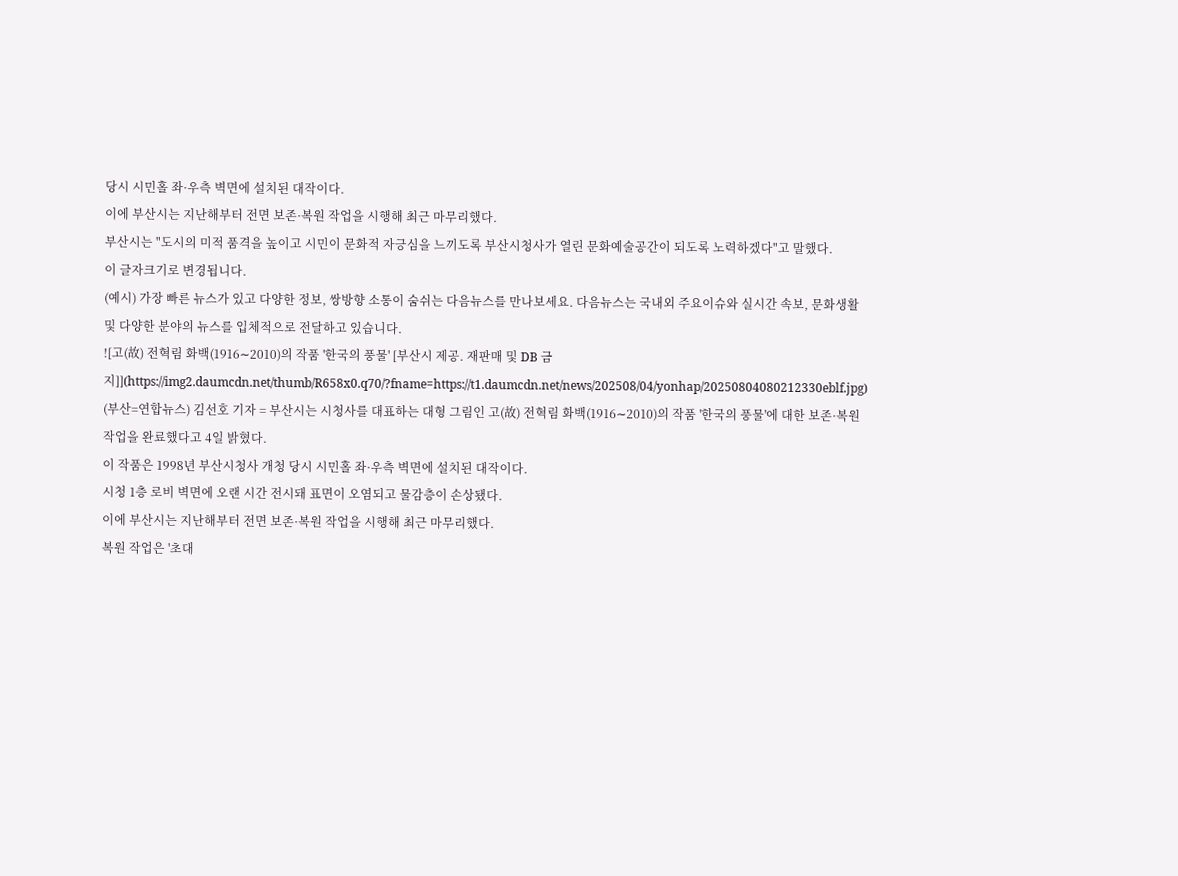당시 시민홀 좌·우측 벽면에 설치된 대작이다.
이에 부산시는 지난해부터 전면 보존·복원 작업을 시행해 최근 마무리했다.
부산시는 "도시의 미적 품격을 높이고 시민이 문화적 자긍심을 느끼도록 부산시청사가 열린 문화예술공간이 되도록 노력하겠다"고 말했다.
이 글자크기로 변경됩니다.
(예시) 가장 빠른 뉴스가 있고 다양한 정보, 쌍방향 소통이 숨쉬는 다음뉴스를 만나보세요. 다음뉴스는 국내외 주요이슈와 실시간 속보, 문화생활 및 다양한 분야의 뉴스를 입체적으로 전달하고 있습니다.
![고(故) 전혁림 화백(1916∼2010)의 작품 '한국의 풍물' [부산시 제공. 재판매 및 DB 금지]](https://img2.daumcdn.net/thumb/R658x0.q70/?fname=https://t1.daumcdn.net/news/202508/04/yonhap/20250804080212330eblf.jpg)
(부산=연합뉴스) 김선호 기자 = 부산시는 시청사를 대표하는 대형 그림인 고(故) 전혁림 화백(1916∼2010)의 작품 '한국의 풍물'에 대한 보존·복원 작업을 완료했다고 4일 밝혔다.
이 작품은 1998년 부산시청사 개청 당시 시민홀 좌·우측 벽면에 설치된 대작이다.
시청 1층 로비 벽면에 오랜 시간 전시돼 표면이 오염되고 물감층이 손상됐다.
이에 부산시는 지난해부터 전면 보존·복원 작업을 시행해 최근 마무리했다.
복원 작업은 '초대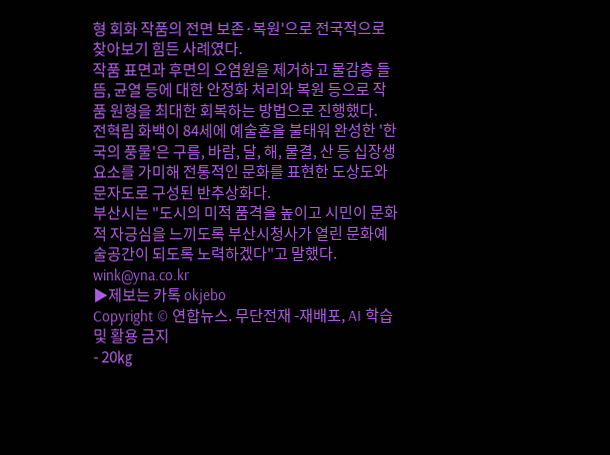형 회화 작품의 전면 보존·복원'으로 전국적으로 찾아보기 힘든 사례였다.
작품 표면과 후면의 오염원을 제거하고 물감층 들뜸, 균열 등에 대한 안정화 처리와 복원 등으로 작품 원형을 최대한 회복하는 방법으로 진행했다.
전혁림 화백이 84세에 예술혼을 불태워 완성한 '한국의 풍물'은 구름, 바람, 달, 해, 물결, 산 등 십장생 요소를 가미해 전통적인 문화를 표현한 도상도와 문자도로 구성된 반추상화다.
부산시는 "도시의 미적 품격을 높이고 시민이 문화적 자긍심을 느끼도록 부산시청사가 열린 문화예술공간이 되도록 노력하겠다"고 말했다.
wink@yna.co.kr
▶제보는 카톡 okjebo
Copyright © 연합뉴스. 무단전재 -재배포, AI 학습 및 활용 금지
- 20㎏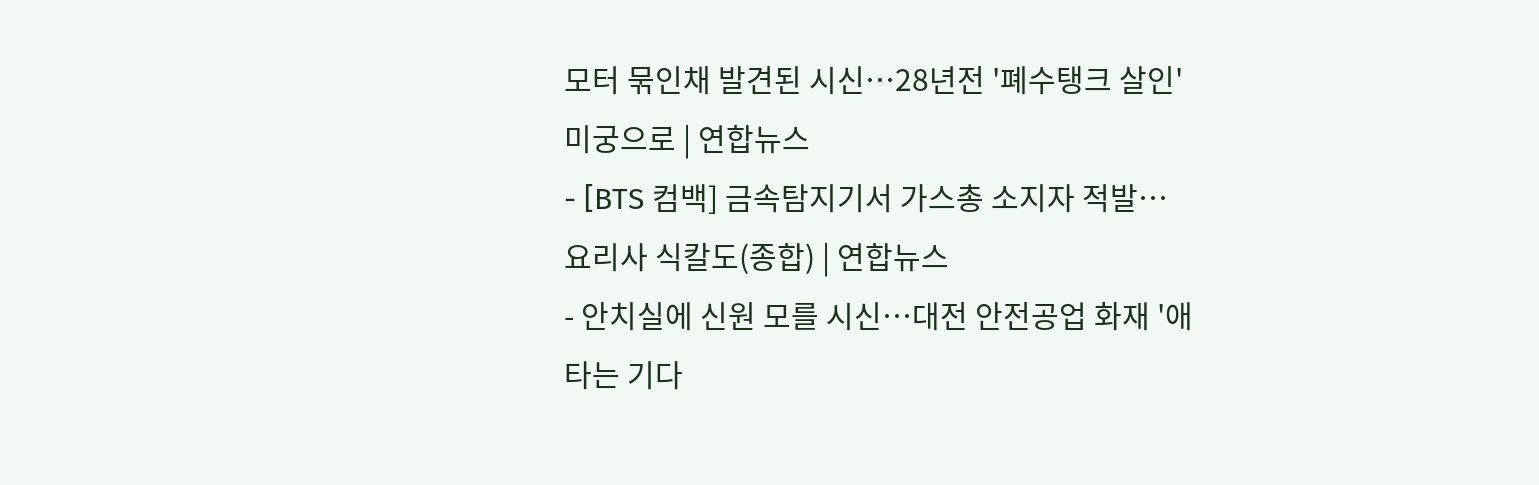모터 묶인채 발견된 시신…28년전 '폐수탱크 살인' 미궁으로 | 연합뉴스
- [BTS 컴백] 금속탐지기서 가스총 소지자 적발…요리사 식칼도(종합) | 연합뉴스
- 안치실에 신원 모를 시신…대전 안전공업 화재 '애타는 기다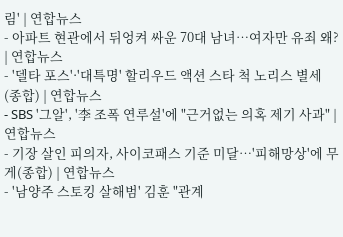림' | 연합뉴스
- 아파트 현관에서 뒤엉켜 싸운 70대 남녀…여자만 유죄 왜? | 연합뉴스
- '델타 포스'·'대특명' 할리우드 액션 스타 척 노리스 별세(종합) | 연합뉴스
- SBS '그알', '李 조폭 연루설'에 "근거없는 의혹 제기 사과" | 연합뉴스
- 기장 살인 피의자, 사이코패스 기준 미달…'피해망상'에 무게(종합) | 연합뉴스
- '남양주 스토킹 살해범' 김훈 "관계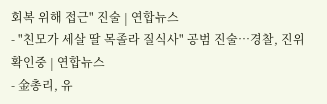회복 위해 접근" 진술 | 연합뉴스
- "친모가 세살 딸 목졸라 질식사" 공범 진술…경찰, 진위 확인중 | 연합뉴스
- 金총리, 유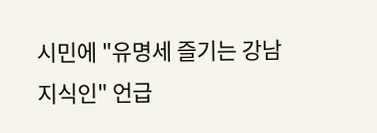시민에 "유명세 즐기는 강남 지식인" 언급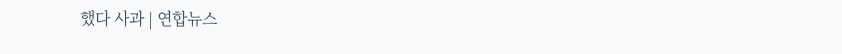했다 사과 | 연합뉴스